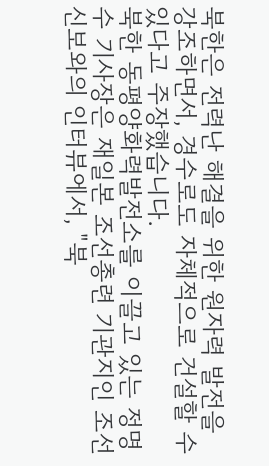북한은 전력난 해결을 위한 원자력 발전을 강조하면서, 경수로도 자체적으로 건설할 수 있다고 주장했습니다.
북한 동평양화력발전소를 이끌고 있는 정명수 기사장은 재일본 조선총련 기관지인 조선신보와의 인터뷰에서, "북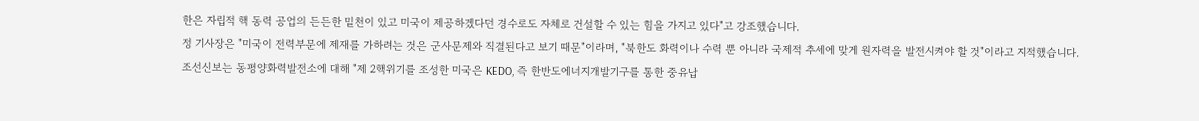한은 자립적 핵 동력 공업의 든든한 밑천이 있고 미국이 제공하겠다던 경수로도 자체로 건설할 수 있는 힘을 가지고 있다"고 강조했습니다.
정 기사장은 "미국이 전력부문에 제재를 가하려는 것은 군사문제와 직결된다고 보기 때문"이라며, "북한도 화력이나 수력 뿐 아니라 국제적 추세에 맞게 원자력을 발전시켜야 할 것"이라고 지적했습니다.
조선신보는 동평양화력발전소에 대해 "제 2핵위기를 조성한 미국은 KEDO, 즉 한반도에너지개발기구를 통한 중유납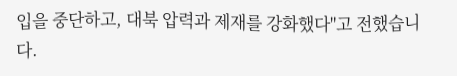입을 중단하고, 대북 압력과 제재를 강화했다"고 전했습니다.